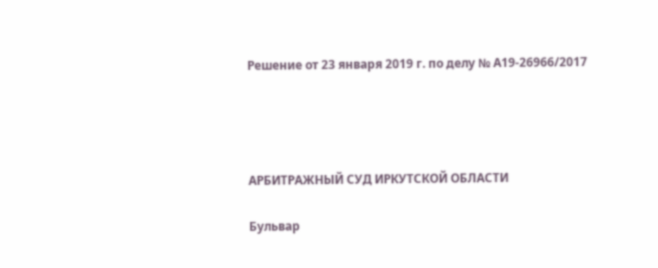Решение от 23 января 2019 г. по делу № А19-26966/2017




АРБИТРАЖНЫЙ СУД ИРКУТСКОЙ ОБЛАСТИ

Бульвар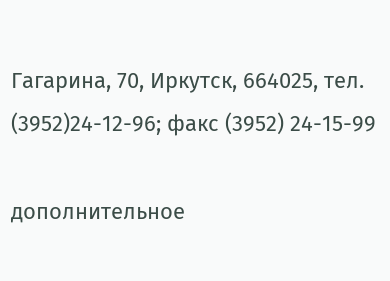Гагарина, 70, Иркутск, 664025, тел. (3952)24-12-96; факс (3952) 24-15-99

дополнительное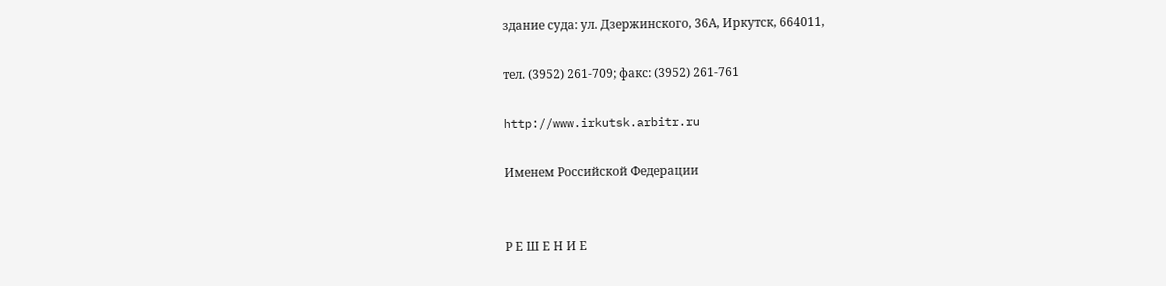здание суда: ул. Дзержинского, 36А, Иркутск, 664011,

тел. (3952) 261-709; факс: (3952) 261-761

http://www.irkutsk.arbitr.ru

Именем Российской Федерации


Р Е Ш Е Н И Е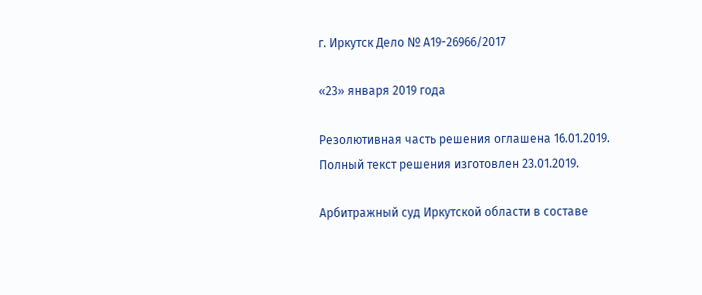г. Иркутск Дело № А19-26966/2017

«23» января 2019 года

Резолютивная часть решения оглашена 16.01.2019. Полный текст решения изготовлен 23.01.2019.

Арбитражный суд Иркутской области в составе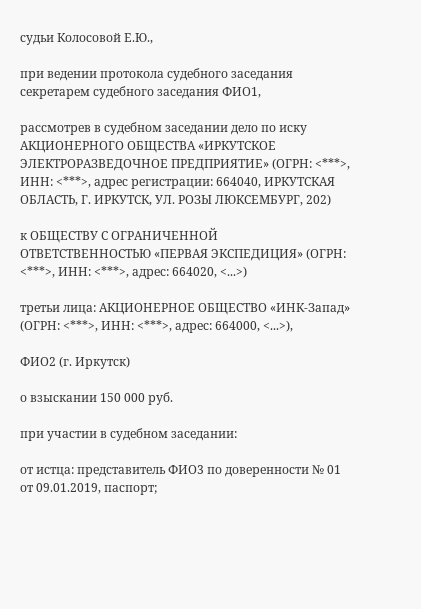судьи Колосовой Е.Ю.,

при ведении протокола судебного заседания секретарем судебного заседания ФИО1,

рассмотрев в судебном заседании дело по иску АКЦИОНЕРНОГО ОБЩЕСТВА «ИРКУТСКОЕ ЭЛЕКТРОРАЗВЕДОЧНОЕ ПРЕДПРИЯТИЕ» (ОГРН: <***>, ИНН: <***>, адрес регистрации: 664040, ИРКУТСКАЯ ОБЛАСТЬ, Г. ИРКУТСК, УЛ. РОЗЫ ЛЮКСЕМБУРГ, 202)

к ОБЩЕСТВУ С ОГРАНИЧЕННОЙ ОТВЕТСТВЕННОСТЬЮ «ПЕРВАЯ ЭКСПЕДИЦИЯ» (ОГРН: <***>, ИНН: <***>, адрес: 664020, <...>)

третьи лица: АКЦИОНЕРНОЕ ОБЩЕСТВО «ИНК-Запад» (ОГРН: <***>, ИНН: <***>, адрес: 664000, <...>),

ФИО2 (г. Иркутск)

о взыскании 150 000 руб.

при участии в судебном заседании:

от истца: представитель ФИО3 по доверенности № 01 от 09.01.2019, паспорт;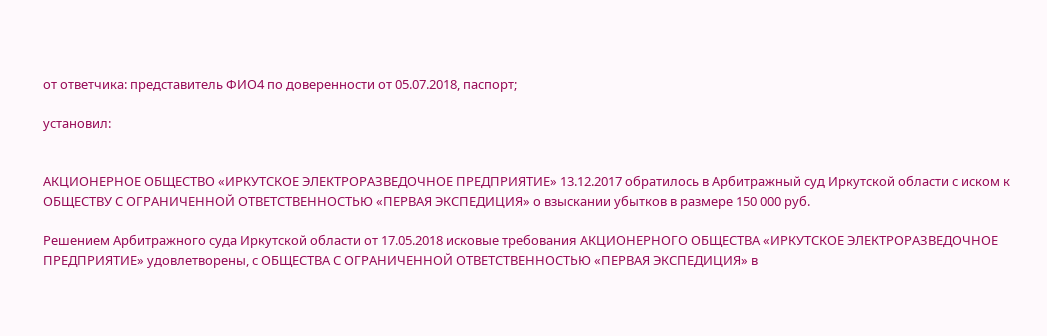от ответчика: представитель ФИО4 по доверенности от 05.07.2018, паспорт;

установил:


АКЦИОНЕРНОЕ ОБЩЕСТВО «ИРКУТСКОЕ ЭЛЕКТРОРАЗВЕДОЧНОЕ ПРЕДПРИЯТИЕ» 13.12.2017 обратилось в Арбитражный суд Иркутской области с иском к ОБЩЕСТВУ С ОГРАНИЧЕННОЙ ОТВЕТСТВЕННОСТЬЮ «ПЕРВАЯ ЭКСПЕДИЦИЯ» о взыскании убытков в размере 150 000 руб.

Решением Арбитражного суда Иркутской области от 17.05.2018 исковые требования АКЦИОНЕРНОГО ОБЩЕСТВА «ИРКУТСКОЕ ЭЛЕКТРОРАЗВЕДОЧНОЕ ПРЕДПРИЯТИЕ» удовлетворены, с ОБЩЕСТВА С ОГРАНИЧЕННОЙ ОТВЕТСТВЕННОСТЬЮ «ПЕРВАЯ ЭКСПЕДИЦИЯ» в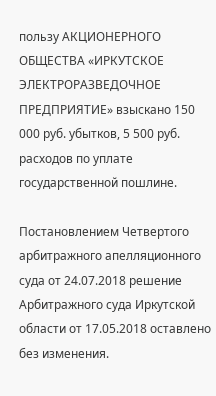пользу АКЦИОНЕРНОГО ОБЩЕСТВА «ИРКУТСКОЕ ЭЛЕКТРОРАЗВЕДОЧНОЕ ПРЕДПРИЯТИЕ» взыскано 150 000 руб. убытков, 5 500 руб. расходов по уплате государственной пошлине.

Постановлением Четвертого арбитражного апелляционного суда от 24.07.2018 решение Арбитражного суда Иркутской области от 17.05.2018 оставлено без изменения.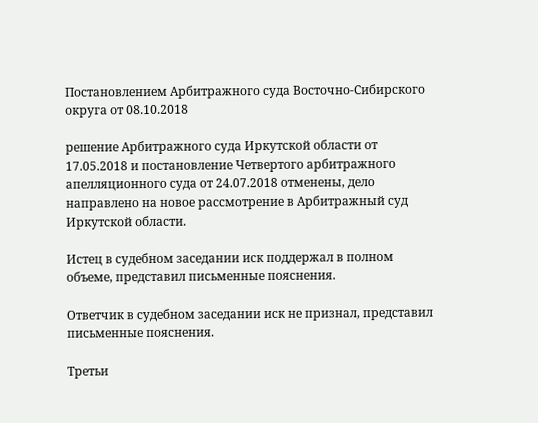Постановлением Арбитражного суда Восточно-Сибирского округа от 08.10.2018

решение Арбитражного суда Иркутской области от 17.05.2018 и постановление Четвертого арбитражного апелляционного суда от 24.07.2018 отменены, дело направлено на новое рассмотрение в Арбитражный суд Иркутской области.

Истец в судебном заседании иск поддержал в полном объеме, представил письменные пояснения.

Ответчик в судебном заседании иск не признал, представил письменные пояснения.

Третьи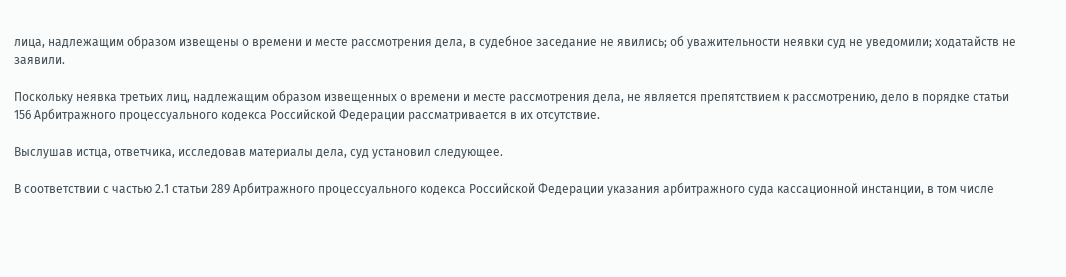лица, надлежащим образом извещены о времени и месте рассмотрения дела, в судебное заседание не явились; об уважительности неявки суд не уведомили; ходатайств не заявили.

Поскольку неявка третьих лиц, надлежащим образом извещенных о времени и месте рассмотрения дела, не является препятствием к рассмотрению, дело в порядке статьи 156 Арбитражного процессуального кодекса Российской Федерации рассматривается в их отсутствие.

Выслушав истца, ответчика, исследовав материалы дела, суд установил следующее.

В соответствии с частью 2.1 статьи 289 Арбитражного процессуального кодекса Российской Федерации указания арбитражного суда кассационной инстанции, в том числе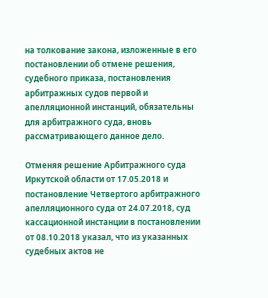на толкование закона, изложенные в его постановлении об отмене решения, судебного приказа, постановления арбитражных судов первой и апелляционной инстанций, обязательны для арбитражного суда, вновь рассматривающего данное дело.

Отменяя решение Арбитражного суда Иркутской области от 17.05.2018 и постановление Четвертого арбитражного апелляционного суда от 24.07.2018, суд кассационной инстанции в постановлении от 08.10.2018 указал, что из указанных судебных актов не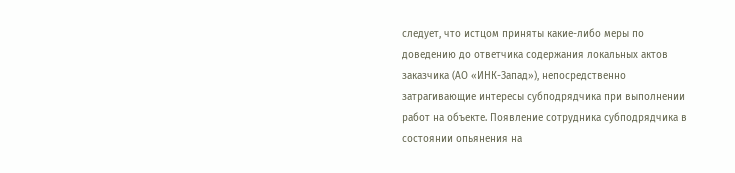следует, что истцом приняты какие-либо меры по доведению до ответчика содержания локальных актов заказчика (АО «ИНК-Запад»), непосредственно затрагивающие интересы субподрядчика при выполнении работ на объекте. Появление сотрудника субподрядчика в состоянии опьянения на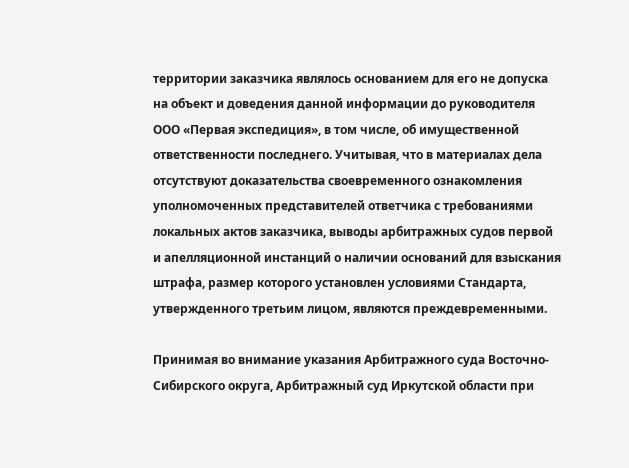территории заказчика являлось основанием для его не допуска на объект и доведения данной информации до руководителя ООО «Первая экспедиция», в том числе, об имущественной ответственности последнего. Учитывая, что в материалах дела отсутствуют доказательства своевременного ознакомления уполномоченных представителей ответчика с требованиями локальных актов заказчика, выводы арбитражных судов первой и апелляционной инстанций о наличии оснований для взыскания штрафа, размер которого установлен условиями Стандарта, утвержденного третьим лицом, являются преждевременными.

Принимая во внимание указания Арбитражного суда Восточно-Сибирского округа, Арбитражный суд Иркутской области при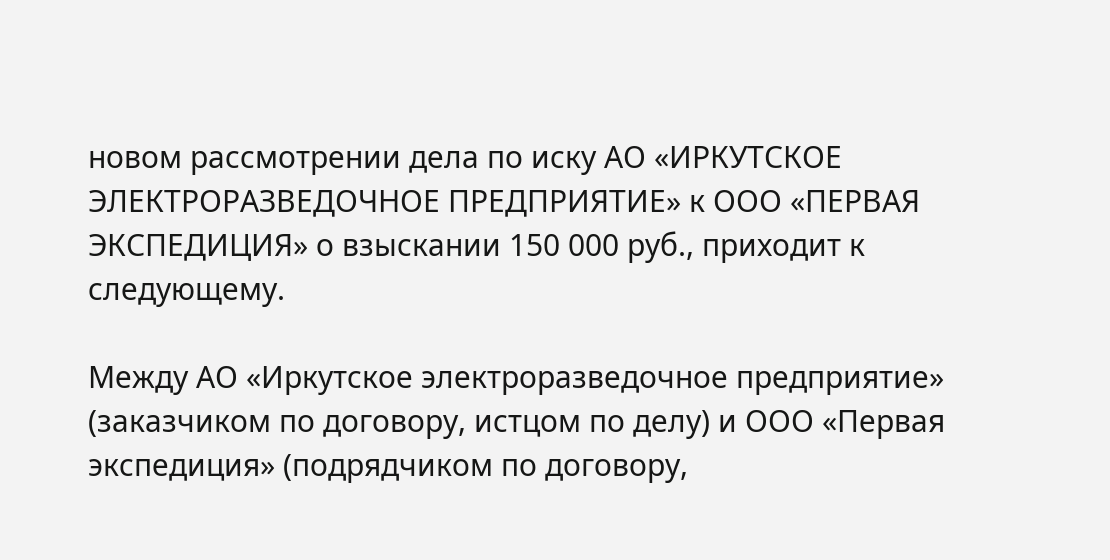новом рассмотрении дела по иску АО «ИРКУТСКОЕ ЭЛЕКТРОРАЗВЕДОЧНОЕ ПРЕДПРИЯТИЕ» к ООО «ПЕРВАЯ ЭКСПЕДИЦИЯ» о взыскании 150 000 руб., приходит к следующему.

Между АО «Иркутское электроразведочное предприятие» (заказчиком по договору, истцом по делу) и ООО «Первая экспедиция» (подрядчиком по договору,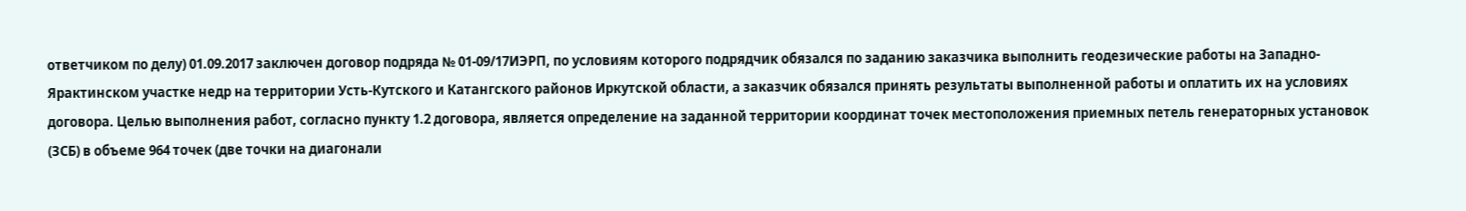ответчиком по делу) 01.09.2017 заключен договор подряда № 01-09/17ИЭРП, по условиям которого подрядчик обязался по заданию заказчика выполнить геодезические работы на Западно-Ярактинском участке недр на территории Усть-Кутского и Катангского районов Иркутской области, а заказчик обязался принять результаты выполненной работы и оплатить их на условиях договора. Целью выполнения работ, согласно пункту 1.2 договора, является определение на заданной территории координат точек местоположения приемных петель генераторных установок (ЗСБ) в объеме 964 точек (две точки на диагонали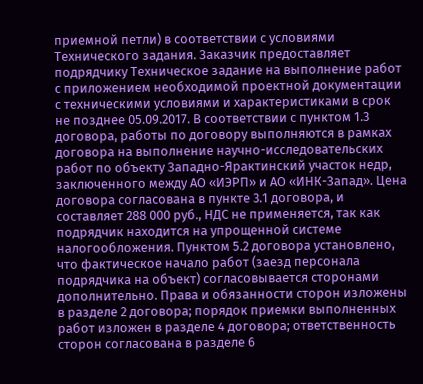приемной петли) в соответствии с условиями Технического задания. Заказчик предоставляет подрядчику Техническое задание на выполнение работ с приложением необходимой проектной документации с техническими условиями и характеристиками в срок не позднее 05.09.2017. В соответствии с пунктом 1.3 договора, работы по договору выполняются в рамках договора на выполнение научно-исследовательских работ по объекту Западно-Ярактинский участок недр, заключенного между АО «ИЭРП» и АО «ИНК-Запад». Цена договора согласована в пункте 3.1 договора, и составляет 288 000 руб., НДС не применяется, так как подрядчик находится на упрощенной системе налогообложения. Пунктом 5.2 договора установлено, что фактическое начало работ (заезд персонала подрядчика на объект) согласовывается сторонами дополнительно. Права и обязанности сторон изложены в разделе 2 договора; порядок приемки выполненных работ изложен в разделе 4 договора; ответственность сторон согласована в разделе 6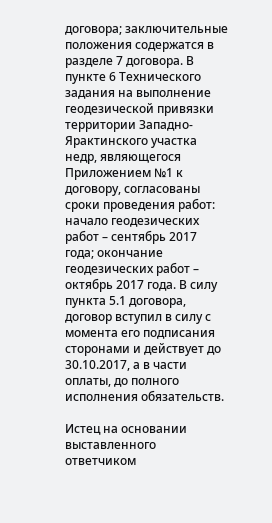договора; заключительные положения содержатся в разделе 7 договора. В пункте 6 Технического задания на выполнение геодезической привязки территории Западно-Ярактинского участка недр, являющегося Приложением №1 к договору, согласованы сроки проведения работ: начало геодезических работ – сентябрь 2017 года; окончание геодезических работ – октябрь 2017 года. В силу пункта 5.1 договора, договор вступил в силу с момента его подписания сторонами и действует до 30.10.2017, а в части оплаты, до полного исполнения обязательств.

Истец на основании выставленного ответчиком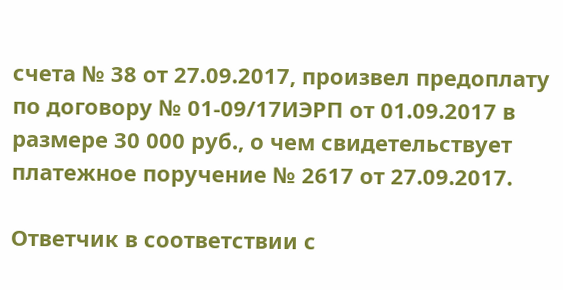счета № 38 от 27.09.2017, произвел предоплату по договору № 01-09/17ИЭРП от 01.09.2017 в размере 30 000 руб., о чем свидетельствует платежное поручение № 2617 от 27.09.2017.

Ответчик в соответствии с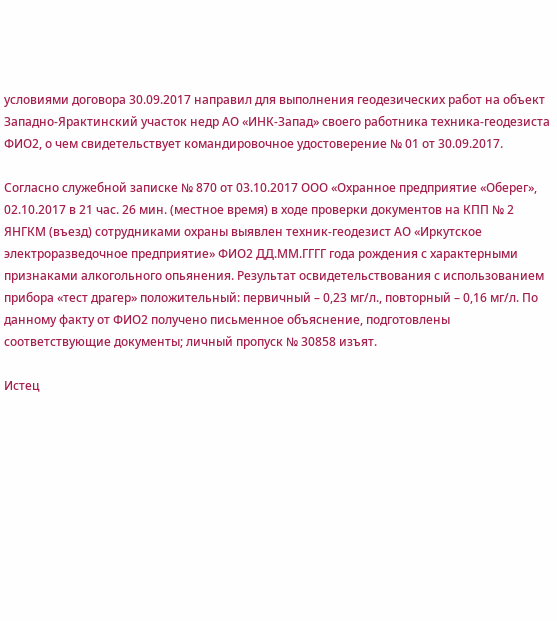условиями договора 30.09.2017 направил для выполнения геодезических работ на объект Западно-Ярактинский участок недр АО «ИНК-Запад» своего работника техника-геодезиста ФИО2, о чем свидетельствует командировочное удостоверение № 01 от 30.09.2017.

Согласно служебной записке № 870 от 03.10.2017 ООО «Охранное предприятие «Оберег», 02.10.2017 в 21 час. 26 мин. (местное время) в ходе проверки документов на КПП № 2 ЯНГКМ (въезд) сотрудниками охраны выявлен техник-геодезист АО «Иркутское электроразведочное предприятие» ФИО2 ДД.ММ.ГГГГ года рождения с характерными признаками алкогольного опьянения. Результат освидетельствования с использованием прибора «тест драгер» положительный: первичный – 0,23 мг/л., повторный – 0,16 мг/л. По данному факту от ФИО2 получено письменное объяснение, подготовлены соответствующие документы; личный пропуск № 30858 изъят.

Истец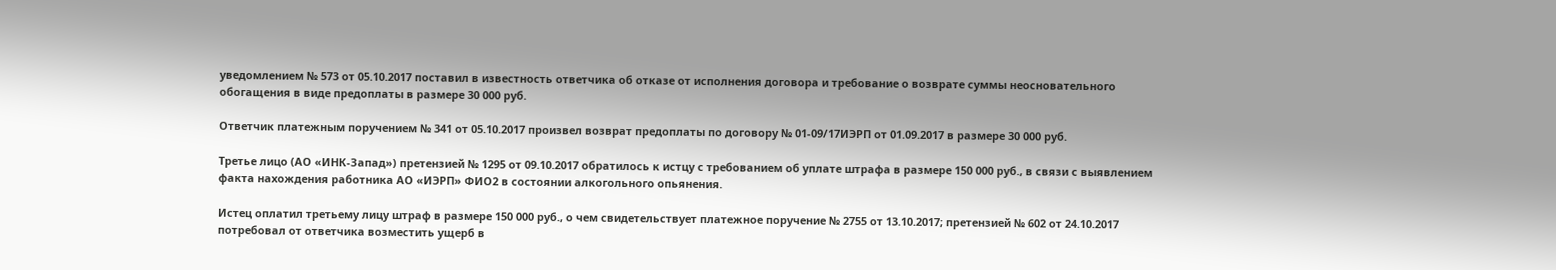уведомлением № 573 от 05.10.2017 поставил в известность ответчика об отказе от исполнения договора и требование о возврате суммы неосновательного обогащения в виде предоплаты в размере 30 000 руб.

Ответчик платежным поручением № 341 от 05.10.2017 произвел возврат предоплаты по договору № 01-09/17ИЭРП от 01.09.2017 в размере 30 000 руб.

Третье лицо (АО «ИНК-Запад») претензией № 1295 от 09.10.2017 обратилось к истцу с требованием об уплате штрафа в размере 150 000 руб., в связи с выявлением факта нахождения работника АО «ИЭРП» ФИО2 в состоянии алкогольного опьянения.

Истец оплатил третьему лицу штраф в размере 150 000 руб., о чем свидетельствует платежное поручение № 2755 от 13.10.2017; претензией № 602 от 24.10.2017 потребовал от ответчика возместить ущерб в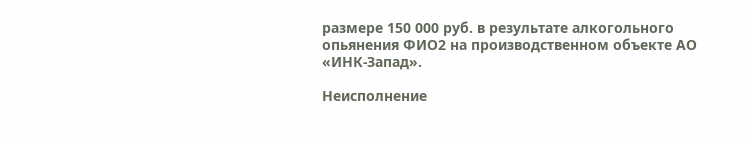размере 150 000 руб. в результате алкогольного опьянения ФИО2 на производственном объекте АО «ИНК-Запад».

Неисполнение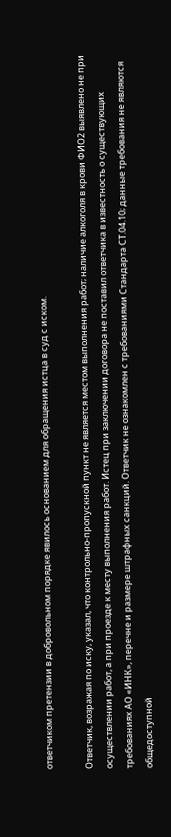ответчиком претензии в добровольном порядке явилось основанием для обращения истца в суд с иском.

Ответчик, возражая по иску, указал, что контрольно-пропускной пункт не является местом выполнения работ; наличие алкоголя в крови ФИО2 выявлено не при осуществлении работ, а при проезде к месту выполнения работ. Истец при заключении договора не поставил ответчика в известность о существующих требованиях АО «ИНК», перечне и размере штрафных санкций. Ответчик не ознакомлен с требованиями Стандарта СТ.04.10; данные требования не являются общедоступной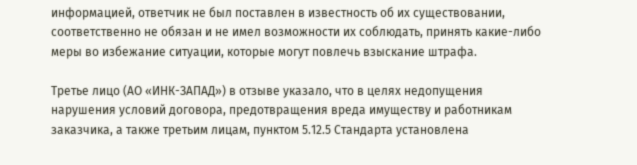информацией, ответчик не был поставлен в известность об их существовании, соответственно не обязан и не имел возможности их соблюдать, принять какие-либо меры во избежание ситуации, которые могут повлечь взыскание штрафа.

Третье лицо (АО «ИНК-ЗАПАД») в отзыве указало, что в целях недопущения нарушения условий договора, предотвращения вреда имуществу и работникам заказчика, а также третьим лицам, пунктом 5.12.5 Стандарта установлена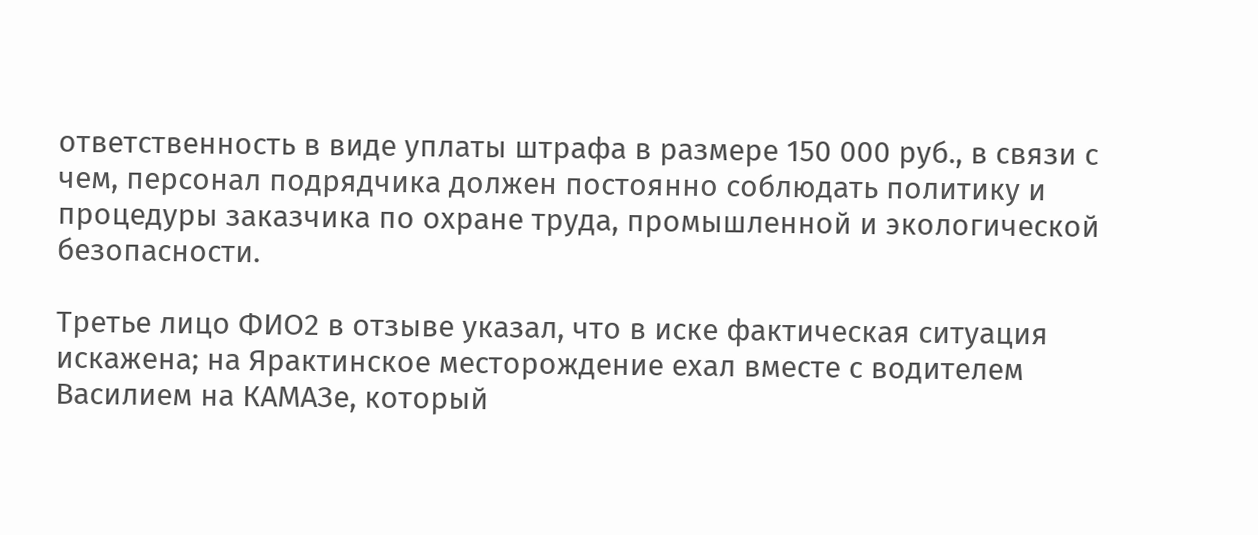ответственность в виде уплаты штрафа в размере 150 000 руб., в связи с чем, персонал подрядчика должен постоянно соблюдать политику и процедуры заказчика по охране труда, промышленной и экологической безопасности.

Третье лицо ФИО2 в отзыве указал, что в иске фактическая ситуация искажена; на Ярактинское месторождение ехал вместе с водителем Василием на КАМАЗе, который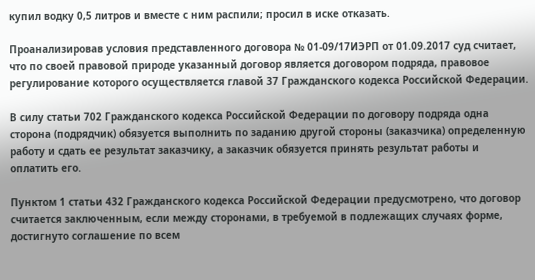купил водку 0,5 литров и вместе с ним распили; просил в иске отказать.

Проанализировав условия представленного договора № 01-09/17ИЭРП от 01.09.2017 суд считает, что по своей правовой природе указанный договор является договором подряда, правовое регулирование которого осуществляется главой 37 Гражданского кодекса Российской Федерации.

В силу статьи 702 Гражданского кодекса Российской Федерации по договору подряда одна сторона (подрядчик) обязуется выполнить по заданию другой стороны (заказчика) определенную работу и сдать ее результат заказчику, а заказчик обязуется принять результат работы и оплатить его.

Пунктом 1 статьи 432 Гражданского кодекса Российской Федерации предусмотрено, что договор считается заключенным, если между сторонами, в требуемой в подлежащих случаях форме, достигнуто соглашение по всем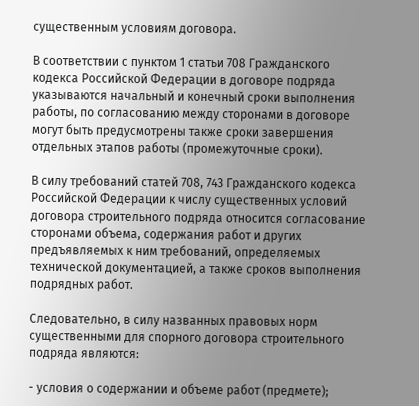существенным условиям договора.

В соответствии с пунктом 1 статьи 708 Гражданского кодекса Российской Федерации в договоре подряда указываются начальный и конечный сроки выполнения работы, по согласованию между сторонами в договоре могут быть предусмотрены также сроки завершения отдельных этапов работы (промежуточные сроки).

В силу требований статей 708, 743 Гражданского кодекса Российской Федерации к числу существенных условий договора строительного подряда относится согласование сторонами объема, содержания работ и других предъявляемых к ним требований, определяемых технической документацией, а также сроков выполнения подрядных работ.

Следовательно, в силу названных правовых норм существенными для спорного договора строительного подряда являются:

- условия о содержании и объеме работ (предмете);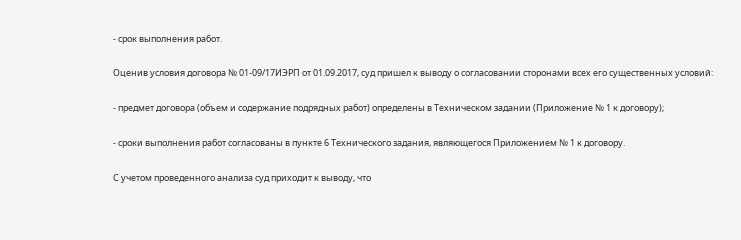- срок выполнения работ.

Оценив условия договора № 01-09/17ИЭРП от 01.09.2017, суд пришел к выводу о согласовании сторонами всех его существенных условий:

- предмет договора (объем и содержание подрядных работ) определены в Техническом задании (Приложение № 1 к договору);

- сроки выполнения работ согласованы в пункте 6 Технического задания, являющегося Приложением № 1 к договору.

С учетом проведенного анализа суд приходит к выводу, что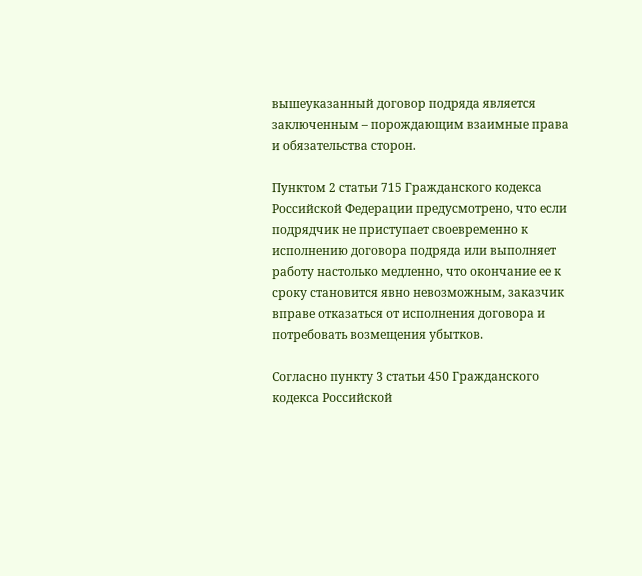вышеуказанный договор подряда является заключенным – порождающим взаимные права и обязательства сторон.

Пунктом 2 статьи 715 Гражданского кодекса Российской Федерации предусмотрено, что если подрядчик не приступает своевременно к исполнению договора подряда или выполняет работу настолько медленно, что окончание ее к сроку становится явно невозможным, заказчик вправе отказаться от исполнения договора и потребовать возмещения убытков.

Согласно пункту 3 статьи 450 Гражданского кодекса Российской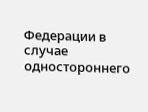Федерации в случае одностороннего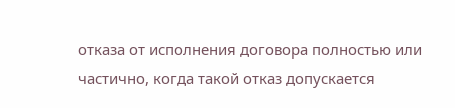отказа от исполнения договора полностью или частично, когда такой отказ допускается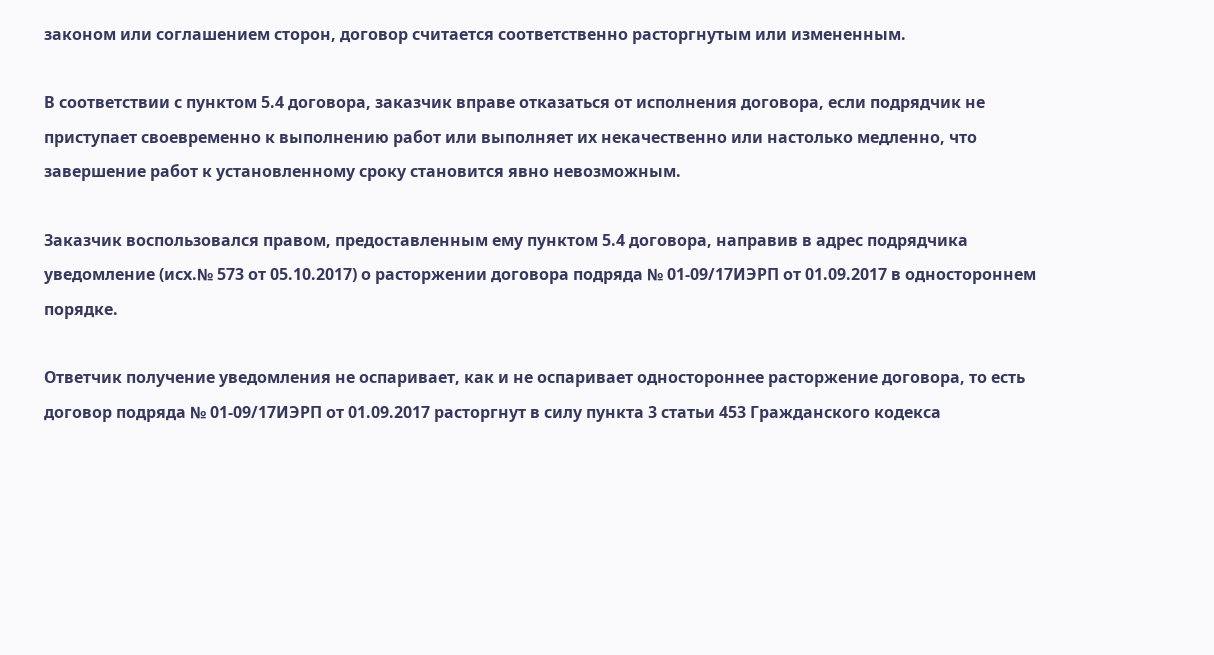законом или соглашением сторон, договор считается соответственно расторгнутым или измененным.

В соответствии с пунктом 5.4 договора, заказчик вправе отказаться от исполнения договора, если подрядчик не приступает своевременно к выполнению работ или выполняет их некачественно или настолько медленно, что завершение работ к установленному сроку становится явно невозможным.

Заказчик воспользовался правом, предоставленным ему пунктом 5.4 договора, направив в адрес подрядчика уведомление (исх.№ 573 от 05.10.2017) о расторжении договора подряда № 01-09/17ИЭРП от 01.09.2017 в одностороннем порядке.

Ответчик получение уведомления не оспаривает, как и не оспаривает одностороннее расторжение договора, то есть договор подряда № 01-09/17ИЭРП от 01.09.2017 расторгнут в силу пункта 3 статьи 453 Гражданского кодекса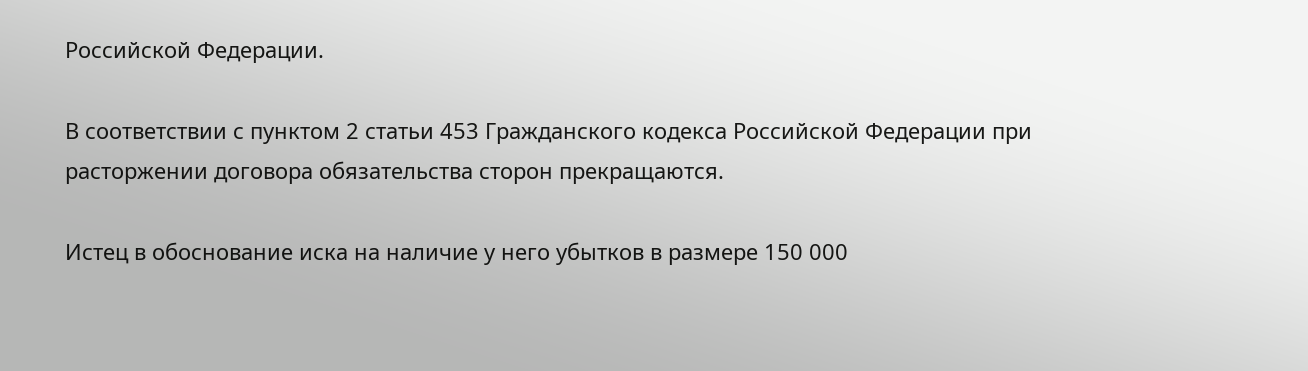Российской Федерации.

В соответствии с пунктом 2 статьи 453 Гражданского кодекса Российской Федерации при расторжении договора обязательства сторон прекращаются.

Истец в обоснование иска на наличие у него убытков в размере 150 000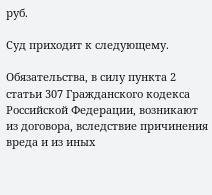руб.

Суд приходит к следующему.

Обязательства, в силу пункта 2 статьи 307 Гражданского кодекса Российской Федерации, возникают из договора, вследствие причинения вреда и из иных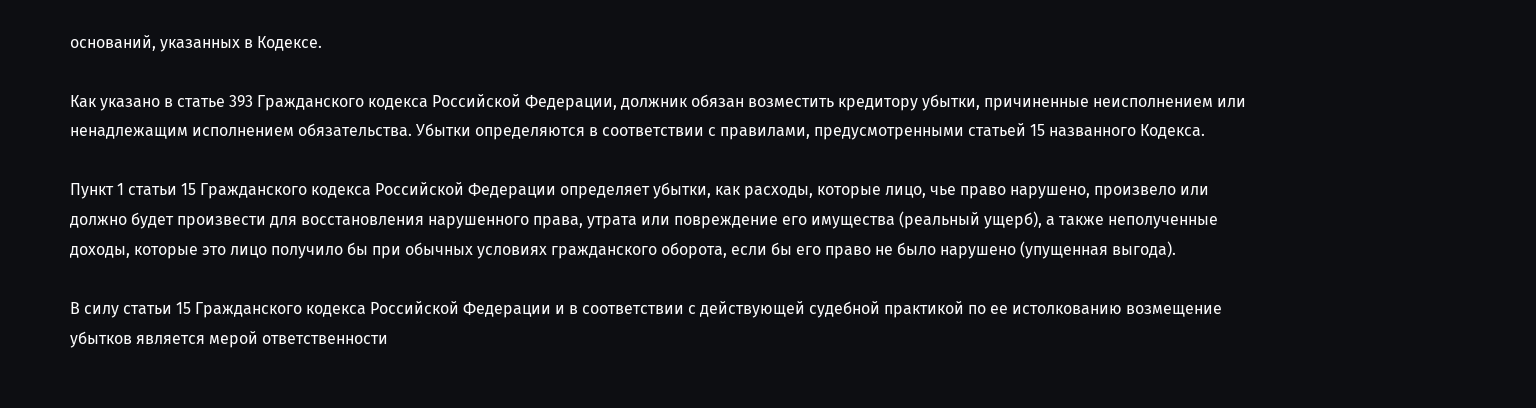оснований, указанных в Кодексе.

Как указано в статье 393 Гражданского кодекса Российской Федерации, должник обязан возместить кредитору убытки, причиненные неисполнением или ненадлежащим исполнением обязательства. Убытки определяются в соответствии с правилами, предусмотренными статьей 15 названного Кодекса.

Пункт 1 статьи 15 Гражданского кодекса Российской Федерации определяет убытки, как расходы, которые лицо, чье право нарушено, произвело или должно будет произвести для восстановления нарушенного права, утрата или повреждение его имущества (реальный ущерб), а также неполученные доходы, которые это лицо получило бы при обычных условиях гражданского оборота, если бы его право не было нарушено (упущенная выгода).

В силу статьи 15 Гражданского кодекса Российской Федерации и в соответствии с действующей судебной практикой по ее истолкованию возмещение убытков является мерой ответственности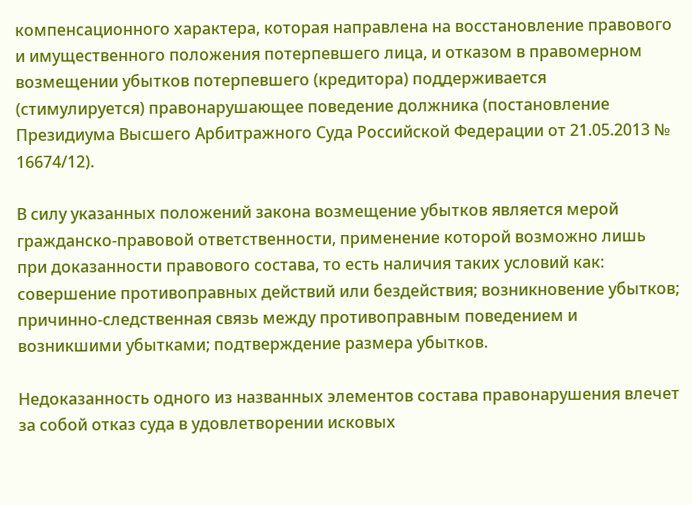компенсационного характера, которая направлена на восстановление правового и имущественного положения потерпевшего лица, и отказом в правомерном возмещении убытков потерпевшего (кредитора) поддерживается (стимулируется) правонарушающее поведение должника (постановление Президиума Высшего Арбитражного Суда Российской Федерации от 21.05.2013 № 16674/12).

В силу указанных положений закона возмещение убытков является мерой гражданско-правовой ответственности, применение которой возможно лишь при доказанности правового состава, то есть наличия таких условий как: совершение противоправных действий или бездействия; возникновение убытков; причинно-следственная связь между противоправным поведением и возникшими убытками; подтверждение размера убытков.

Недоказанность одного из названных элементов состава правонарушения влечет за собой отказ суда в удовлетворении исковых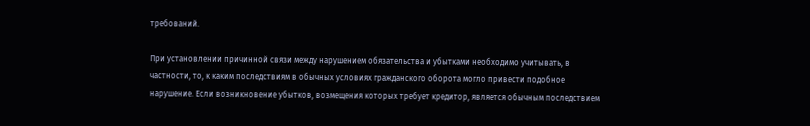требований.

При установлении причинной связи между нарушением обязательства и убытками необходимо учитывать, в частности, то, к каким последствиям в обычных условиях гражданского оборота могло привести подобное нарушение. Если возникновение убытков, возмещения которых требует кредитор, является обычным последствием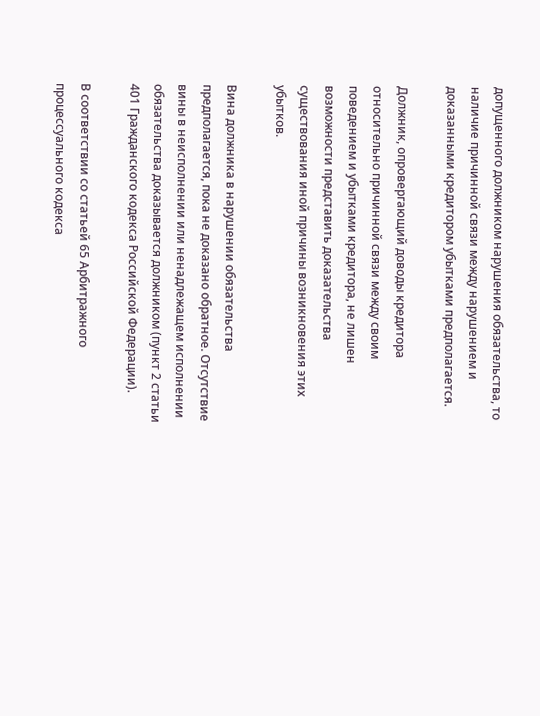допущенного должником нарушения обязательства, то наличие причинной связи между нарушением и доказанными кредитором убытками предполагается.

Должник, опровергающий доводы кредитора относительно причинной связи между своим поведением и убытками кредитора, не лишен возможности представить доказательства существования иной причины возникновения этих убытков.

Вина должника в нарушении обязательства предполагается, пока не доказано обратное. Отсутствие вины в неисполнении или ненадлежащем исполнении обязательства доказывается должником (пункт 2 статьи 401 Гражданского кодекса Российской Федерации).

В соответствии со статьей 65 Арбитражного процессуального кодекса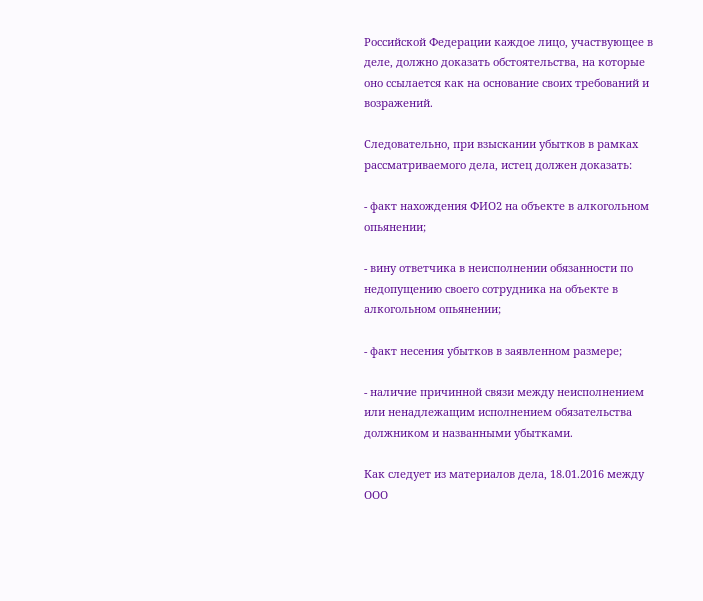Российской Федерации каждое лицо, участвующее в деле, должно доказать обстоятельства, на которые оно ссылается как на основание своих требований и возражений.

Следовательно, при взыскании убытков в рамках рассматриваемого дела, истец должен доказать:

- факт нахождения ФИО2 на объекте в алкогольном опьянении;

- вину ответчика в неисполнении обязанности по недопущению своего сотрудника на объекте в алкогольном опьянении;

- факт несения убытков в заявленном размере;

- наличие причинной связи между неисполнением или ненадлежащим исполнением обязательства должником и названными убытками.

Как следует из материалов дела, 18.01.2016 между ООО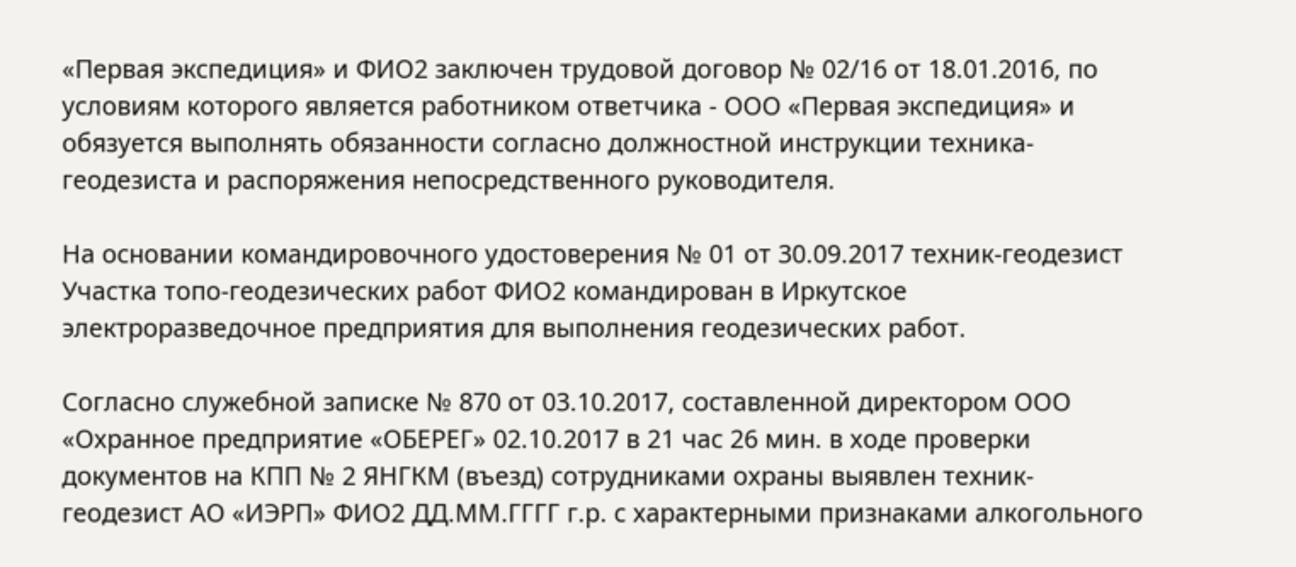«Первая экспедиция» и ФИО2 заключен трудовой договор № 02/16 от 18.01.2016, по условиям которого является работником ответчика - ООО «Первая экспедиция» и обязуется выполнять обязанности согласно должностной инструкции техника-геодезиста и распоряжения непосредственного руководителя.

На основании командировочного удостоверения № 01 от 30.09.2017 техник-геодезист Участка топо-геодезических работ ФИО2 командирован в Иркутское электроразведочное предприятия для выполнения геодезических работ.

Согласно служебной записке № 870 от 03.10.2017, составленной директором ООО «Охранное предприятие «ОБЕРЕГ» 02.10.2017 в 21 час 26 мин. в ходе проверки документов на КПП № 2 ЯНГКМ (въезд) сотрудниками охраны выявлен техник-геодезист АО «ИЭРП» ФИО2 ДД.ММ.ГГГГ г.р. с характерными признаками алкогольного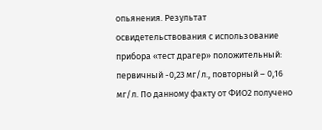опьянения. Результат освидетельствования с использование прибора «тест драгер» положительный: первичный -0,23 мг/л., повторный – 0,16 мг/л. По данному факту от ФИО2 получено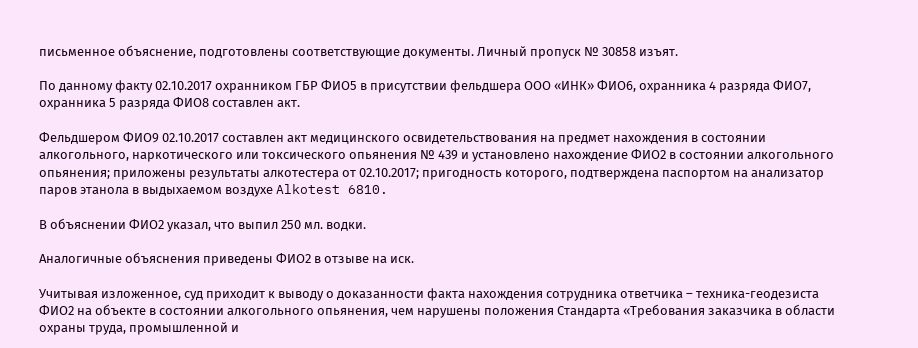письменное объяснение, подготовлены соответствующие документы. Личный пропуск № 30858 изъят.

По данному факту 02.10.2017 охранником ГБР ФИО5 в присутствии фельдшера ООО «ИНК» ФИО6, охранника 4 разряда ФИО7, охранника 5 разряда ФИО8 составлен акт.

Фельдшером ФИО9 02.10.2017 составлен акт медицинского освидетельствования на предмет нахождения в состоянии алкогольного, наркотического или токсического опьянения № 439 и установлено нахождение ФИО2 в состоянии алкогольного опьянения; приложены результаты алкотестера от 02.10.2017; пригодность которого, подтверждена паспортом на анализатор паров этанола в выдыхаемом воздухе Alkotest 6810.

В объяснении ФИО2 указал, что выпил 250 мл. водки.

Аналогичные объяснения приведены ФИО2 в отзыве на иск.

Учитывая изложенное, суд приходит к выводу о доказанности факта нахождения сотрудника ответчика – техника-геодезиста ФИО2 на объекте в состоянии алкогольного опьянения, чем нарушены положения Стандарта «Требования заказчика в области охраны труда, промышленной и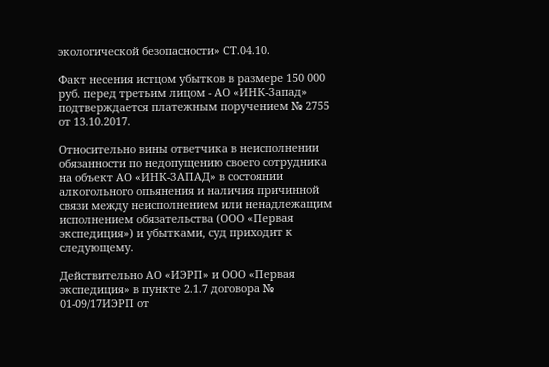экологической безопасности» СТ.04.10.

Факт несения истцом убытков в размере 150 000 руб. перед третьим лицом - АО «ИНК-Запад» подтверждается платежным поручением № 2755 от 13.10.2017.

Относительно вины ответчика в неисполнении обязанности по недопущению своего сотрудника на объект АО «ИНК-ЗАПАД» в состоянии алкогольного опьянения и наличия причинной связи между неисполнением или ненадлежащим исполнением обязательства (ООО «Первая экспедиция») и убытками, суд приходит к следующему.

Действительно АО «ИЭРП» и ООО «Первая экспедиция» в пункте 2.1.7 договора № 01-09/17ИЭРП от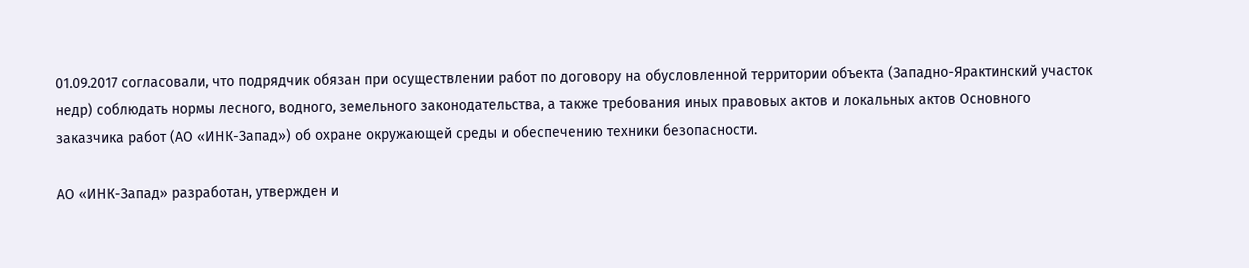01.09.2017 согласовали, что подрядчик обязан при осуществлении работ по договору на обусловленной территории объекта (Западно-Ярактинский участок недр) соблюдать нормы лесного, водного, земельного законодательства, а также требования иных правовых актов и локальных актов Основного заказчика работ (АО «ИНК-Запад») об охране окружающей среды и обеспечению техники безопасности.

АО «ИНК-Запад» разработан, утвержден и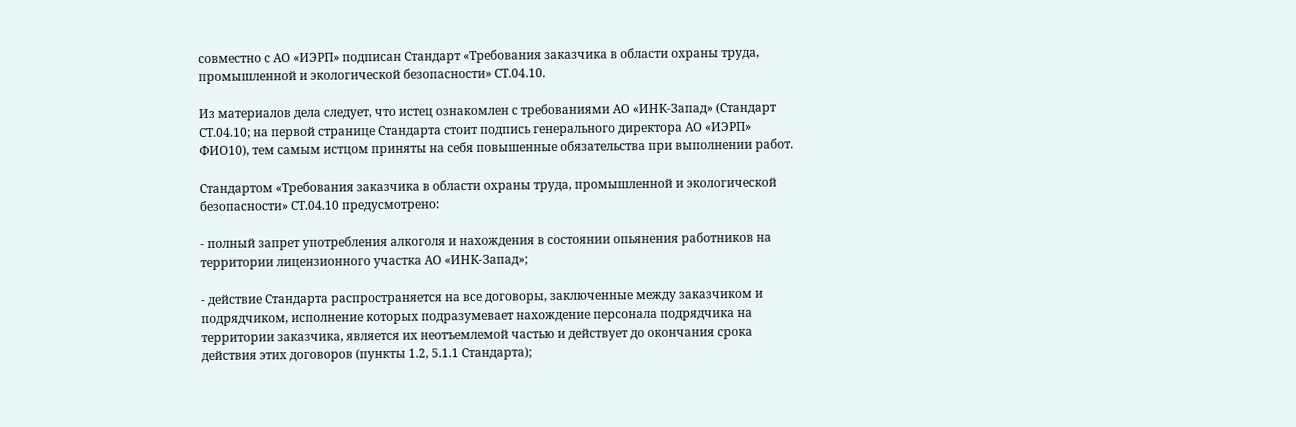совместно с АО «ИЭРП» подписан Стандарт «Требования заказчика в области охраны труда, промышленной и экологической безопасности» СТ.04.10.

Из материалов дела следует, что истец ознакомлен с требованиями АО «ИНК-Запад» (Стандарт СТ.04.10; на первой странице Стандарта стоит подпись генерального директора АО «ИЭРП» ФИО10), тем самым истцом приняты на себя повышенные обязательства при выполнении работ.

Стандартом «Требования заказчика в области охраны труда, промышленной и экологической безопасности» СТ.04.10 предусмотрено:

- полный запрет употребления алкоголя и нахождения в состоянии опьянения работников на территории лицензионного участка АО «ИНК-Запад»;

- действие Стандарта распространяется на все договоры, заключенные между заказчиком и подрядчиком, исполнение которых подразумевает нахождение персонала подрядчика на территории заказчика, является их неотъемлемой частью и действует до окончания срока действия этих договоров (пункты 1.2, 5.1.1 Стандарта);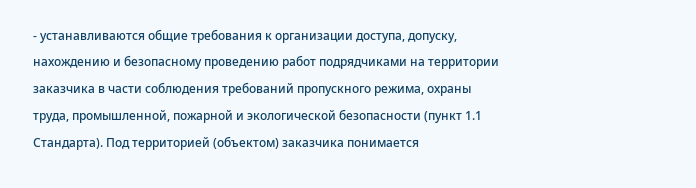- устанавливаются общие требования к организации доступа, допуску, нахождению и безопасному проведению работ подрядчиками на территории заказчика в части соблюдения требований пропускного режима, охраны труда, промышленной, пожарной и экологической безопасности (пункт 1.1 Стандарта). Под территорией (объектом) заказчика понимается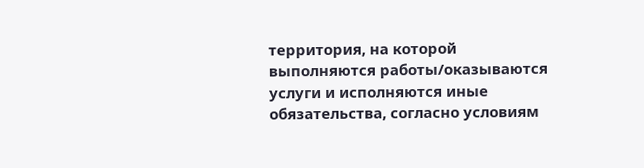территория, на которой выполняются работы/оказываются услуги и исполняются иные обязательства, согласно условиям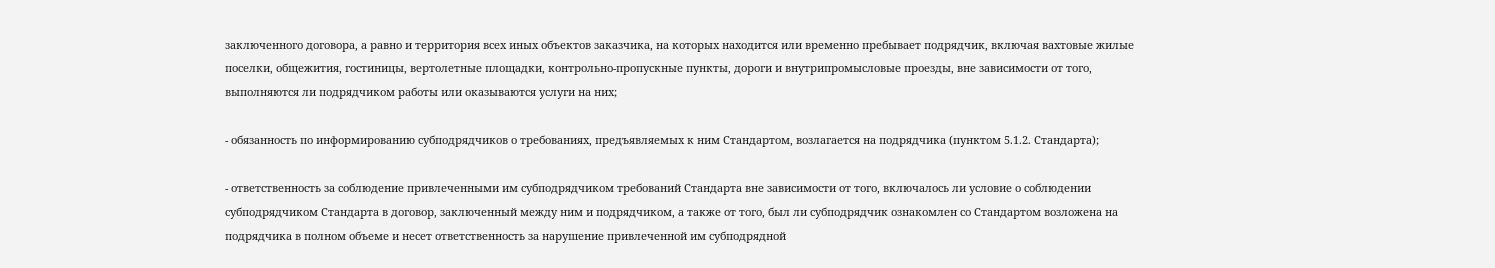заключенного договора, а равно и территория всех иных объектов заказчика, на которых находится или временно пребывает подрядчик, включая вахтовые жилые поселки, общежития, гостиницы, вертолетные площадки, контрольно-пропускные пункты, дороги и внутрипромысловые проезды, вне зависимости от того, выполняются ли подрядчиком работы или оказываются услуги на них;

- обязанность по информированию субподрядчиков о требованиях, предъявляемых к ним Стандартом, возлагается на подрядчика (пунктом 5.1.2. Стандарта);

- ответственность за соблюдение привлеченными им субподрядчиком требований Стандарта вне зависимости от того, включалось ли условие о соблюдении субподрядчиком Стандарта в договор, заключенный между ним и подрядчиком, а также от того, был ли субподрядчик ознакомлен со Стандартом возложена на подрядчика в полном объеме и несет ответственность за нарушение привлеченной им субподрядной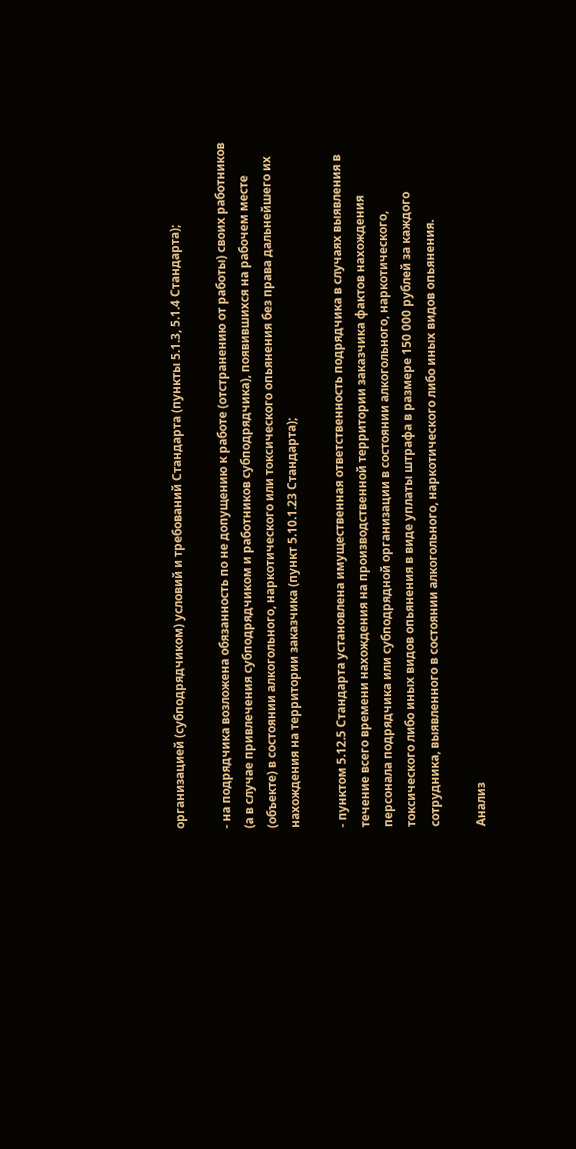организацией (субподрядчиком) условий и требований Стандарта (пункты 5.1.3, 5.1.4 Стандарта);

- на подрядчика возложена обязанность по не допущению к работе (отстранению от работы) своих работников (а в случае привлечения субподрядчиком и работников субподрядчика), появившихся на рабочем месте (объекте) в состоянии алкогольного, наркотического или токсического опьянения без права дальнейшего их нахождения на территории заказчика (пункт 5.10.1.23 Стандарта);

- пунктом 5.12.5 Стандарта установлена имущественная ответственность подрядчика в случаях выявления в течение всего времени нахождения на производственной территории заказчика фактов нахождения персонала подрядчика или субподрядной организации в состоянии алкогольного, наркотического, токсического либо иных видов опьянения в виде уплаты штрафа в размере 150 000 рублей за каждого сотрудника, выявленного в состоянии алкогольного, наркотического либо иных видов опьянения.

Анализ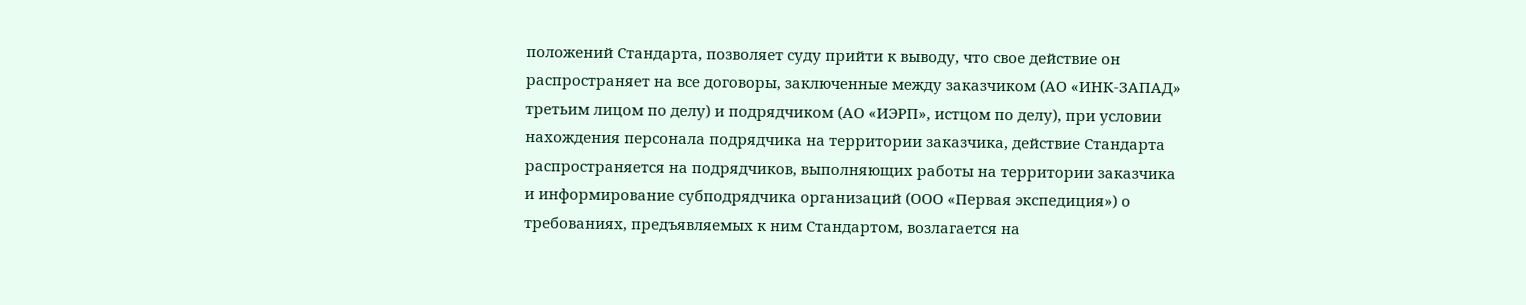положений Стандарта, позволяет суду прийти к выводу, что свое действие он распространяет на все договоры, заключенные между заказчиком (АО «ИНК-ЗАПАД» третьим лицом по делу) и подрядчиком (АО «ИЭРП», истцом по делу), при условии нахождения персонала подрядчика на территории заказчика, действие Стандарта распространяется на подрядчиков, выполняющих работы на территории заказчика и информирование субподрядчика организаций (ООО «Первая экспедиция») о требованиях, предъявляемых к ним Стандартом, возлагается на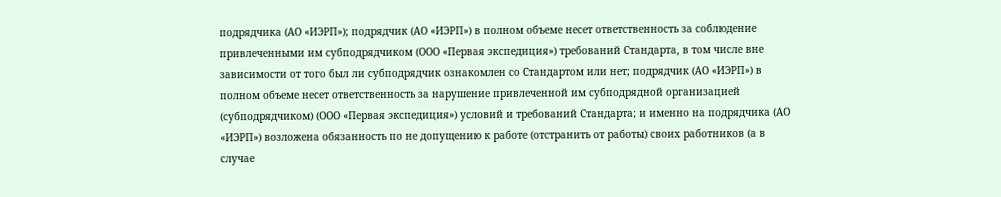подрядчика (АО «ИЭРП»); подрядчик (АО «ИЭРП») в полном объеме несет ответственность за соблюдение привлеченными им субподрядчиком (ООО «Первая экспедиция») требований Стандарта, в том числе вне зависимости от того был ли субподрядчик ознакомлен со Стандартом или нет; подрядчик (АО «ИЭРП») в полном объеме несет ответственность за нарушение привлеченной им субподрядной организацией (субподрядчиком) (ООО «Первая экспедиция») условий и требований Стандарта; и именно на подрядчика (АО «ИЭРП») возложена обязанность по не допущению к работе (отстранить от работы) своих работников (а в случае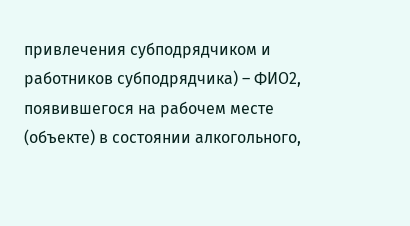привлечения субподрядчиком и работников субподрядчика) – ФИО2, появившегося на рабочем месте (объекте) в состоянии алкогольного,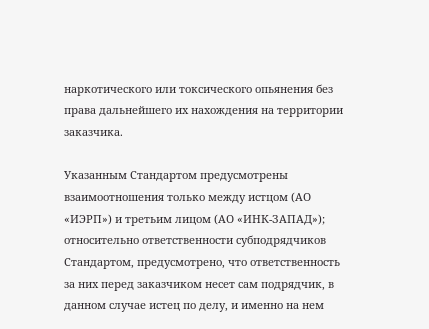наркотического или токсического опьянения без права дальнейшего их нахождения на территории заказчика.

Указанным Стандартом предусмотрены взаимоотношения только между истцом (АО «ИЭРП») и третьим лицом (АО «ИНК-ЗАПАД»); относительно ответственности субподрядчиков Стандартом, предусмотрено, что ответственность за них перед заказчиком несет сам подрядчик, в данном случае истец по делу, и именно на нем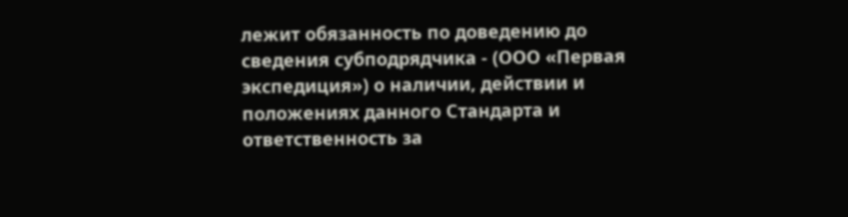лежит обязанность по доведению до сведения субподрядчика - (ООО «Первая экспедиция») о наличии, действии и положениях данного Стандарта и ответственность за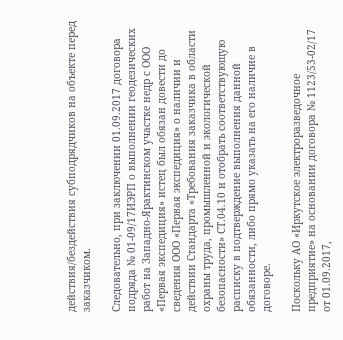действия/бездействия субподрядчиков на объекте перед заказчиком.

Следовательно, при заключении 01.09.2017 договора подряда № 01-09/17ИЭРП о выполнении геодезических работ на Западно-Ярактинском участке недр с ООО «Первая экспедиция» истец был обязан довести до сведения ООО «Первая экспедиция» о наличии и действии Стандарта «Требования заказчика в области охраны труда, промышленной и экологической безопасности» СТ.04.10 и отобрать соответствующую расписку в подтверждение выполнения данной обязанности, либо прямо указать на его наличие в договоре.

Поскольку АО «Иркутское электроразведочное предприятие» на основании договора № 1123/53-02/17 от 01.09.2017,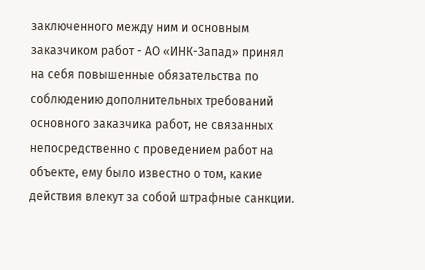заключенного между ним и основным заказчиком работ - АО «ИНК-Запад» принял на себя повышенные обязательства по соблюдению дополнительных требований основного заказчика работ, не связанных непосредственно с проведением работ на объекте, ему было известно о том, какие действия влекут за собой штрафные санкции.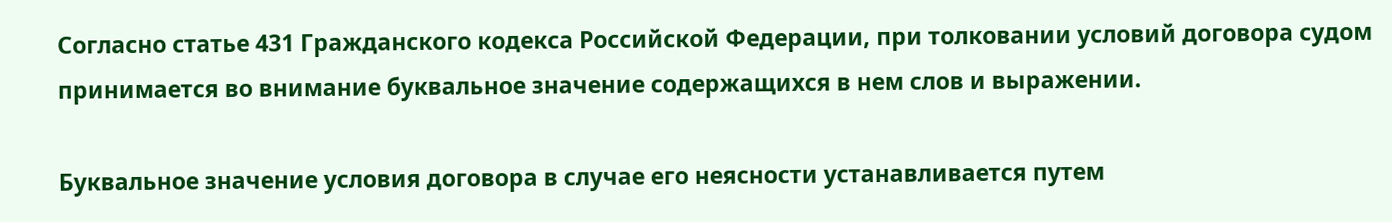Согласно статье 431 Гражданского кодекса Российской Федерации, при толковании условий договора судом принимается во внимание буквальное значение содержащихся в нем слов и выражении.

Буквальное значение условия договора в случае его неясности устанавливается путем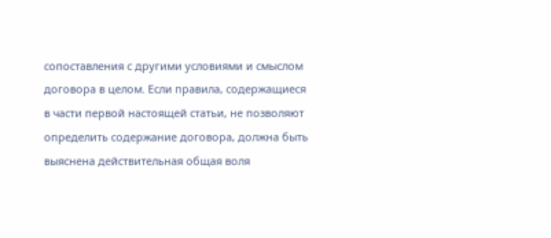сопоставления с другими условиями и смыслом договора в целом. Если правила, содержащиеся в части первой настоящей статьи, не позволяют определить содержание договора, должна быть выяснена действительная общая воля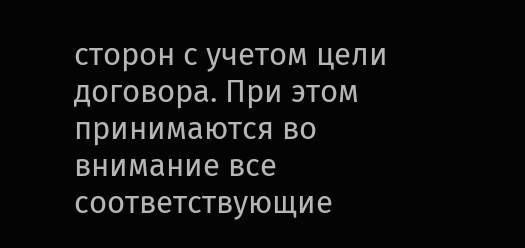сторон с учетом цели договора. При этом принимаются во внимание все соответствующие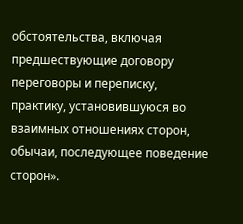обстоятельства, включая предшествующие договору переговоры и переписку, практику, установившуюся во взаимных отношениях сторон, обычаи, последующее поведение сторон».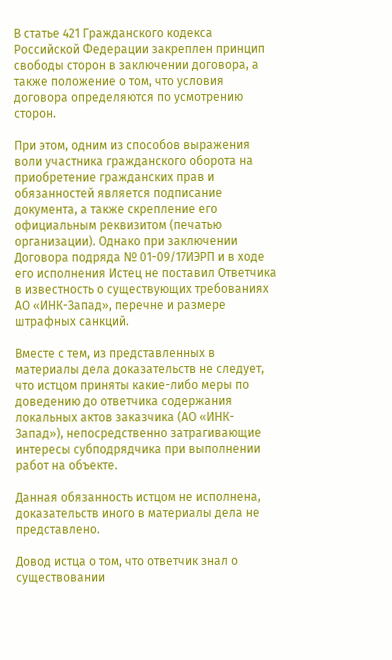В статье 421 Гражданского кодекса Российской Федерации закреплен принцип свободы сторон в заключении договора, а также положение о том, что условия договора определяются по усмотрению сторон.

При этом, одним из способов выражения воли участника гражданского оборота на приобретение гражданских прав и обязанностей является подписание документа, а также скрепление его официальным реквизитом (печатью организации). Однако при заключении Договора подряда № 01-09/17ИЭРП и в ходе его исполнения Истец не поставил Ответчика в известность о существующих требованиях АО «ИНК-Запад», перечне и размере штрафных санкций.

Вместе с тем, из представленных в материалы дела доказательств не следует, что истцом приняты какие-либо меры по доведению до ответчика содержания локальных актов заказчика (АО «ИНК-Запад»), непосредственно затрагивающие интересы субподрядчика при выполнении работ на объекте.

Данная обязанность истцом не исполнена, доказательств иного в материалы дела не представлено.

Довод истца о том, что ответчик знал о существовании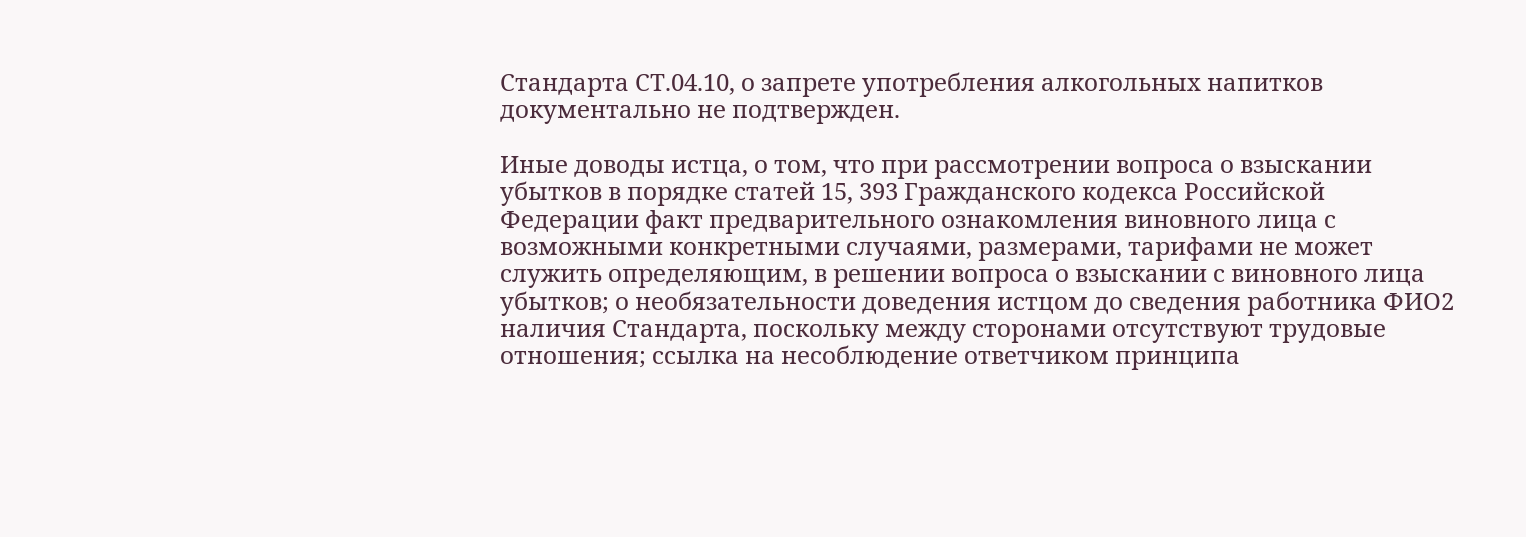Стандарта СТ.04.10, о запрете употребления алкогольных напитков документально не подтвержден.

Иные доводы истца, о том, что при рассмотрении вопроса о взыскании убытков в порядке статей 15, 393 Гражданского кодекса Российской Федерации факт предварительного ознакомления виновного лица с возможными конкретными случаями, размерами, тарифами не может служить определяющим, в решении вопроса о взыскании с виновного лица убытков; о необязательности доведения истцом до сведения работника ФИО2 наличия Стандарта, поскольку между сторонами отсутствуют трудовые отношения; ссылка на несоблюдение ответчиком принципа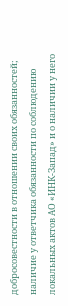добросовестности в отношении своих обязанностей; наличие у ответчика обязанности по соблюдению локальных актов АО «ИНК-Запад» и о наличии у него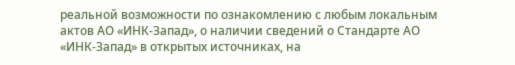реальной возможности по ознакомлению с любым локальным актов АО «ИНК-Запад», о наличии сведений о Стандарте АО «ИНК-Запад» в открытых источниках, на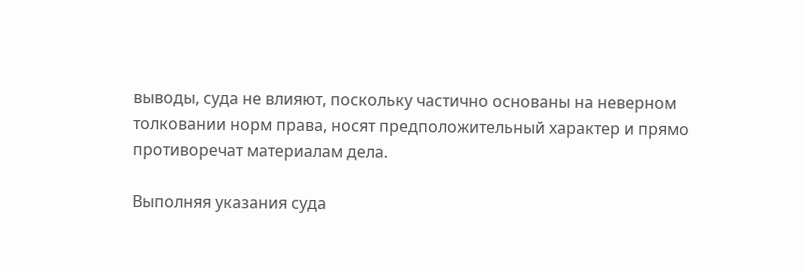выводы, суда не влияют, поскольку частично основаны на неверном толковании норм права, носят предположительный характер и прямо противоречат материалам дела.

Выполняя указания суда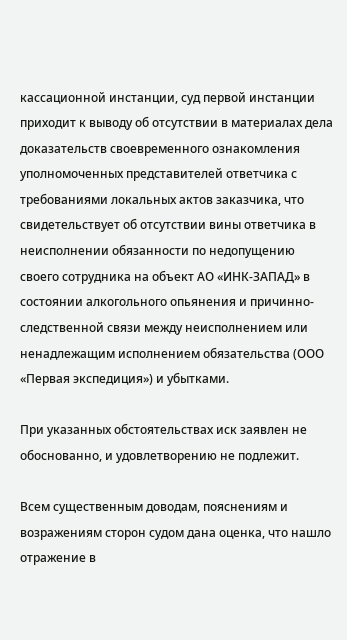кассационной инстанции, суд первой инстанции приходит к выводу об отсутствии в материалах дела доказательств своевременного ознакомления уполномоченных представителей ответчика с требованиями локальных актов заказчика, что свидетельствует об отсутствии вины ответчика в неисполнении обязанности по недопущению своего сотрудника на объект АО «ИНК-ЗАПАД» в состоянии алкогольного опьянения и причинно-следственной связи между неисполнением или ненадлежащим исполнением обязательства (ООО «Первая экспедиция») и убытками.

При указанных обстоятельствах иск заявлен не обоснованно, и удовлетворению не подлежит.

Всем существенным доводам, пояснениям и возражениям сторон судом дана оценка, что нашло отражение в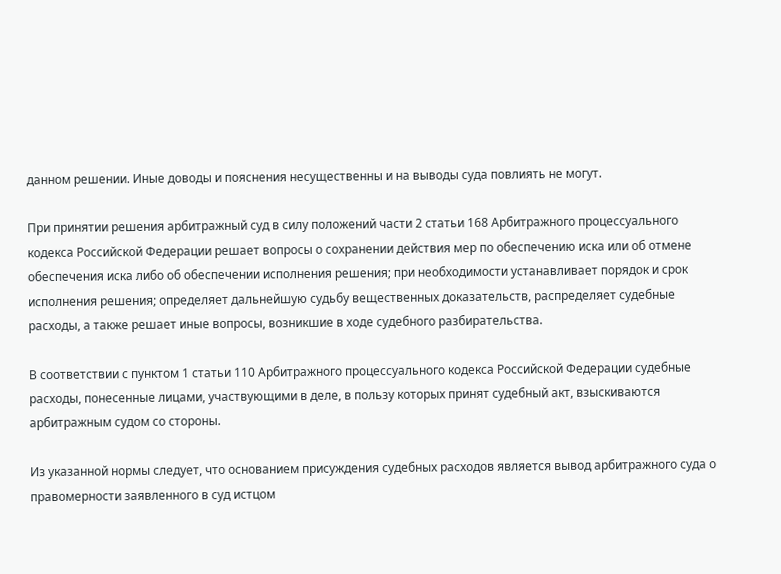данном решении. Иные доводы и пояснения несущественны и на выводы суда повлиять не могут.

При принятии решения арбитражный суд в силу положений части 2 статьи 168 Арбитражного процессуального кодекса Российской Федерации решает вопросы о сохранении действия мер по обеспечению иска или об отмене обеспечения иска либо об обеспечении исполнения решения; при необходимости устанавливает порядок и срок исполнения решения; определяет дальнейшую судьбу вещественных доказательств, распределяет судебные расходы, а также решает иные вопросы, возникшие в ходе судебного разбирательства.

В соответствии с пунктом 1 статьи 110 Арбитражного процессуального кодекса Российской Федерации судебные расходы, понесенные лицами, участвующими в деле, в пользу которых принят судебный акт, взыскиваются арбитражным судом со стороны.

Из указанной нормы следует, что основанием присуждения судебных расходов является вывод арбитражного суда о правомерности заявленного в суд истцом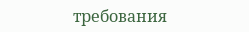требования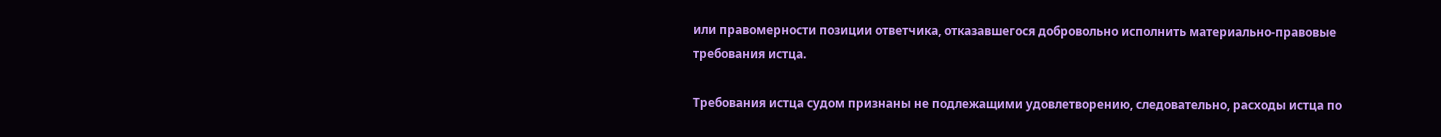или правомерности позиции ответчика, отказавшегося добровольно исполнить материально-правовые требования истца.

Требования истца судом признаны не подлежащими удовлетворению, следовательно, расходы истца по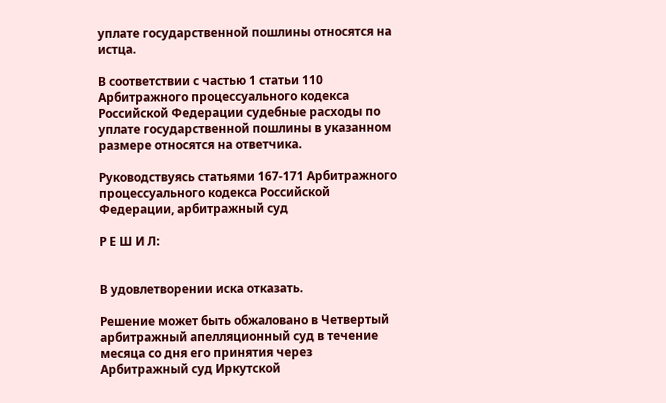уплате государственной пошлины относятся на истца.

В соответствии с частью 1 статьи 110 Арбитражного процессуального кодекса Российской Федерации судебные расходы по уплате государственной пошлины в указанном размере относятся на ответчика.

Руководствуясь статьями 167-171 Арбитражного процессуального кодекса Российской Федерации, арбитражный суд

Р Е Ш И Л:


В удовлетворении иска отказать.

Решение может быть обжаловано в Четвертый арбитражный апелляционный суд в течение месяца со дня его принятия через Арбитражный суд Иркутской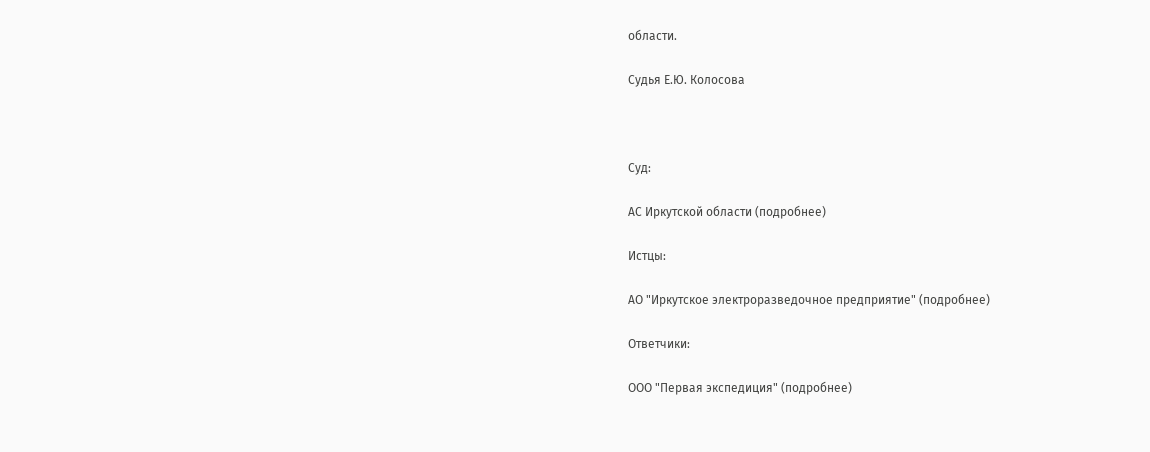области.

Судья Е.Ю. Колосова



Суд:

АС Иркутской области (подробнее)

Истцы:

АО "Иркутское электроразведочное предприятие" (подробнее)

Ответчики:

ООО "Первая экспедиция" (подробнее)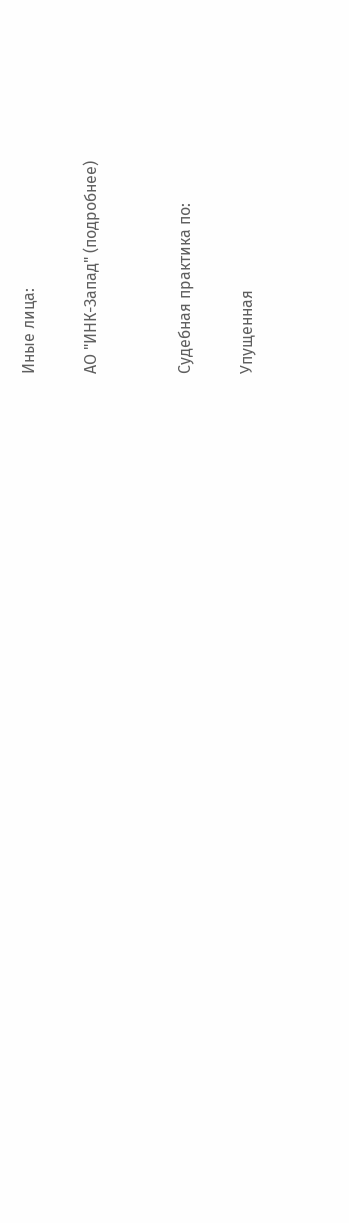Иные лица:

АО "ИНК-Запад" (подробнее)


Судебная практика по:

Упущенная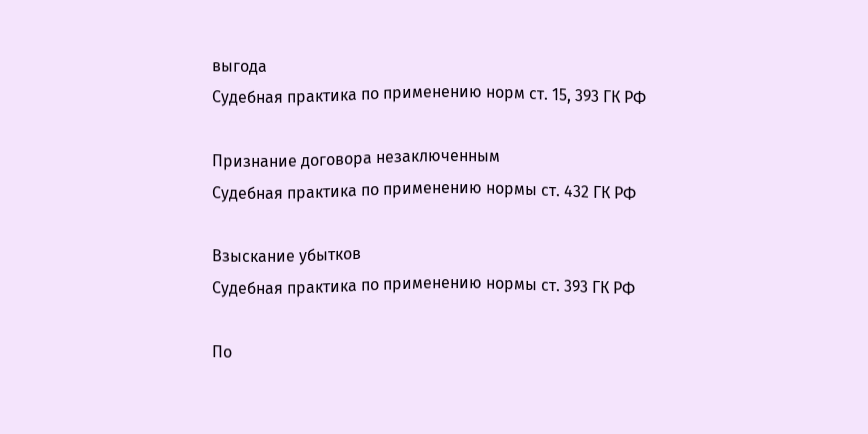выгода
Судебная практика по применению норм ст. 15, 393 ГК РФ

Признание договора незаключенным
Судебная практика по применению нормы ст. 432 ГК РФ

Взыскание убытков
Судебная практика по применению нормы ст. 393 ГК РФ

По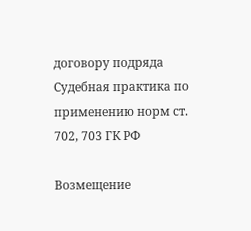договору подряда
Судебная практика по применению норм ст. 702, 703 ГК РФ

Возмещение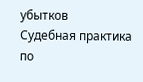убытков
Судебная практика по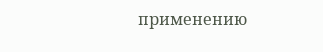применению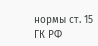нормы ст. 15 ГК РФ